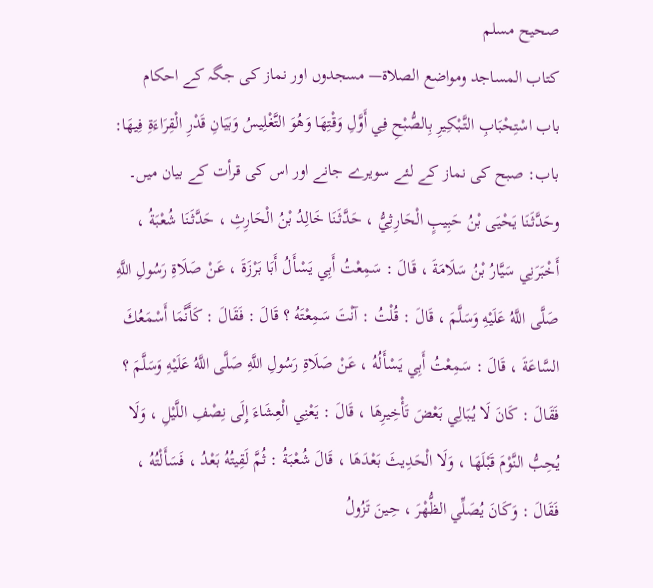صحيح مسلم
كتاب المساجد ومواضع الصلاة— مسجدوں اور نماز کی جگہ کے احکام
باب اسْتِحْبَابِ التَّبْكِيرِ بِالصُّبْحِ فِي أَوَّلِ وَقْتِهَا وَهُوَ التَّغْلِيسُ وَبَيَانِ قَدْرِ الْقِرَاءَةِ فِيهَا: باب: صبح کی نماز کے لئے سویرے جانے اور اس کی قرأت کے بیان میں۔
وحَدَّثَنَا يَحْيَى بْنُ حَبِيبٍ الْحَارِثِيُّ ، حَدَّثَنَا خَالِدُ بْنُ الْحَارِثِ ، حَدَّثَنَا شُعْبَةُ ، أَخْبَرَنِي سَيَّارُ بْنُ سَلَامَةَ ، قَالَ : سَمِعْتُ أَبِي يَسْأَلُ أَبَا بَرْزَةَ ، عَنْ صَلَاةِ رَسُولِ اللَّهِ صَلَّى اللَّهُ عَلَيْهِ وَسَلَّمَ ، قَالَ : قُلْتُ : آنْتَ سَمِعْتَهُ ؟ قَالَ : فَقَالَ : كَأَنَّمَا أَسْمَعُكَ السَّاعَةَ ، قَالَ : سَمِعْتُ أَبِي يَسْأَلُهُ ، عَنْ صَلَاةِ رَسُولِ اللَّهِ صَلَّى اللَّهُ عَلَيْهِ وَسَلَّمَ ؟ فَقَالَ : كَانَ لَا يُبَالِي بَعْضَ تَأْخِيرِهَا ، قَالَ : يَعْنِي الْعِشَاءَ إِلَى نِصْفِ اللَّيْلِ ، وَلَا يُحِبُّ النَّوْمَ قَبْلَهَا ، وَلَا الْحَدِيثَ بَعْدَهَا ، قَالَ شُعْبَةُ : ثُمَّ لَقِيتُهُ بَعْدُ ، فَسَأَلْتُهُ ، فَقَالَ : وَكَانَ يُصَلِّي الظُّهْرَ ، حِينَ تَزُولُ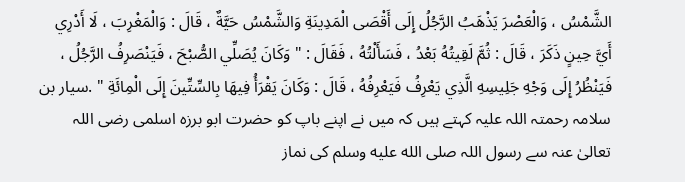الشَّمْسُ ، وَالْعَصْرَ يَذْهَبُ الرَّجُلُ إِلَى أَقْصَى الْمَدِينَةِ وَالشَّمْسُ حَيَّةٌ ، قَالَ : وَالْمَغْرِبَ ، لَا أَدْرِي أَيَّ حِينٍ ذَكَرَ ، قَالَ : ثُمَّ لَقِيتُهُ بَعْدُ ، فَسَأَلْتُهُ ، فَقَالَ : " وَكَانَ يُصَلِّي الصُّبْحَ ، فَيَنْصَرِفُ الرَّجُلُ ، فَيَنْظُرُ إِلَى وَجْهِ جَلِيسِهِ الَّذِي يَعْرِفُ فَيَعْرِفُهُ ، قَالَ : وَكَانَ يَقْرَأُ فِيهَا بِالسِّتِّينَ إِلَى الْمِائَةِ " .سیار بن سلامہ رحمتہ اللہ علیہ کہتے ہیں کہ میں نے اپنے باپ کو حضرت ابو برزہ اسلمی رضی اللہ تعالیٰ عنہ سے رسول اللہ صلى الله عليه وسلم کی نماز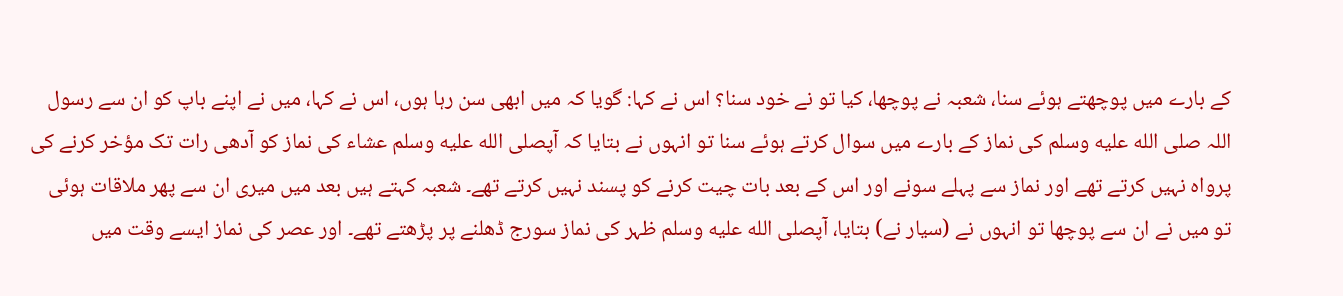کے بارے میں پوچھتے ہوئے سنا، شعبہ نے پوچھا، کیا تو نے خود سنا؟ اس نے کہا: گویا کہ میں ابھی سن رہا ہوں، اس نے کہا، میں نے اپنے باپ کو ان سے رسول اللہ صلى الله عليه وسلم کی نماز کے بارے میں سوال کرتے ہوئے سنا تو انہوں نے بتایا کہ آپصلى الله عليه وسلم عشاء کی نماز کو آدھی رات تک مؤخر کرنے کی پرواہ نہیں کرتے تھے اور نماز سے پہلے سونے اور اس کے بعد بات چیت کرنے کو پسند نہیں کرتے تھے۔ شعبہ کہتے ہیں بعد میں میری ان سے پھر ملاقات ہوئی تو میں نے ان سے پوچھا تو انہوں نے (سیار نے) بتایا، آپصلى الله عليه وسلم ظہر کی نماز سورج ڈھلنے پر پڑھتے تھے۔ اور عصر کی نماز ایسے وقت میں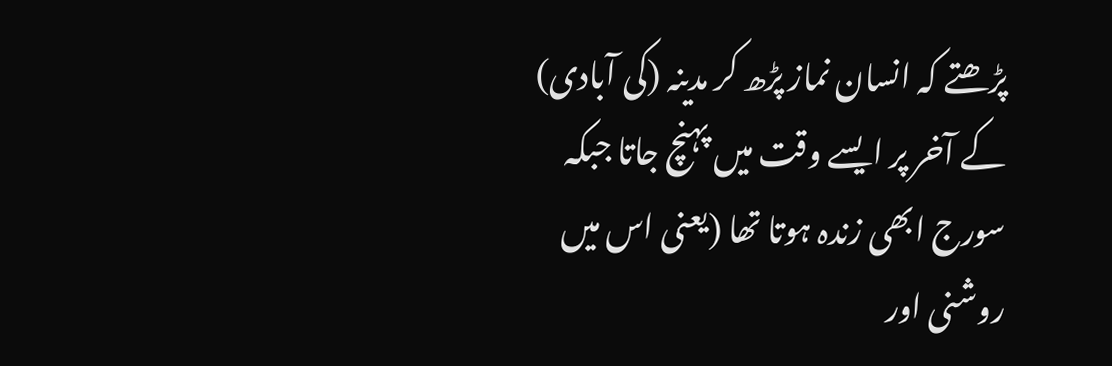پڑھتے کہ انسان نماز پڑھ کر مدینہ (کی آبادی) کے آخر پر ایسے وقت میں پہنچ جاتا جبکہ سورج ابھی زندہ ہوتا تھا (یعنی اس میں روشنی اور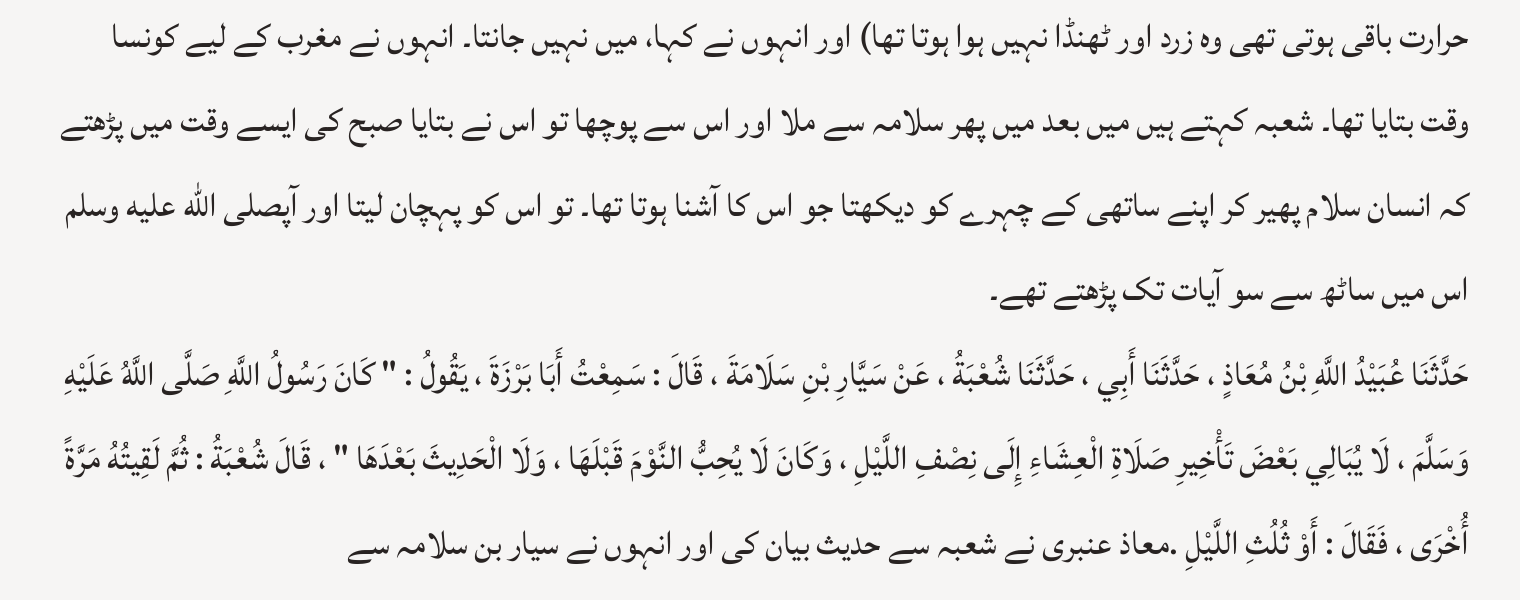حرارت باقی ہوتی تھی وہ زرد اور ٹھنڈا نہیں ہوا ہوتا تھا) اور انہوں نے کہا، میں نہیں جانتا۔ انہوں نے مغرب کے لیے کونسا وقت بتایا تھا۔ شعبہ کہتے ہیں میں بعد میں پھر سلامہ سے ملا اور اس سے پوچھا تو اس نے بتایا صبح کی ایسے وقت میں پڑھتے کہ انسان سلام پھیر کر اپنے ساتھی کے چہرے کو دیکھتا جو اس کا آشنا ہوتا تھا۔ تو اس کو پہچان لیتا اور آپصلى الله عليه وسلم اس میں ساٹھ سے سو آیات تک پڑھتے تھے۔
حَدَّثَنَا عُبَيْدُ اللَّهِ بْنُ مُعَاذٍ ، حَدَّثَنَا أَبِي ، حَدَّثَنَا شُعْبَةُ ، عَنْ سَيَّارِ بْنِ سَلَامَةَ ، قَالَ : سَمِعْتُ أَبَا بَرْزَةَ ، يَقُولُ : " كَانَ رَسُولُ اللَّهِ صَلَّى اللَّهُ عَلَيْهِ وَسَلَّمَ ، لَا يُبَالِي بَعْضَ تَأْخِيرِ صَلَاةِ الْعِشَاءِ إِلَى نِصْفِ اللَّيْلِ ، وَكَانَ لَا يُحِبُّ النَّوْمَ قَبْلَهَا ، وَلَا الْحَدِيثَ بَعْدَهَا " ، قَالَ شُعْبَةُ : ثُمَّ لَقِيتُهُ مَرَّةً أُخْرَى ، فَقَالَ : أَوْ ثُلُثِ اللَّيْلِ .معاذ عنبری نے شعبہ سے حدیث بیان کی اور انہوں نے سیار بن سلامہ سے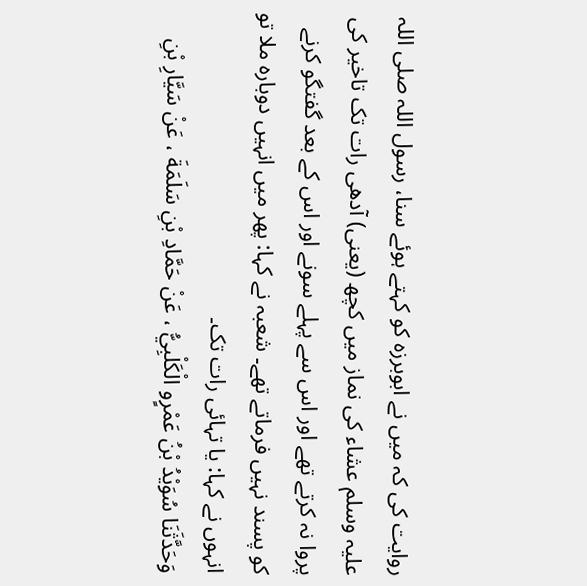روایت کی کہ میں نے ابوبرزہ کو کہتے ہوئے سنا، رسول اللہ صلی اللہ علیہ وسلم عشاء کی نماز میں کچھ (یعنی) آدھی رات تک تاخیر کی پروا نہ کرتے تھے اور اس سے پہلے سونے اور اس کے بعد گفتگو کرنے کو پسند نہیں فرماتے تھے۔ شعبہ نے کہا: پھر میں انہیں دوبارہ ملا تو انہوں نے کہا: یا تہائی رات تک۔
وَحَدَّثَنَا سُوَيْدُ بْنُ عَمْرٍو الْكَلْبِيُّ ، عَنْ حَمَّادِ بْنِ سَلَمَةَ ، عَنْ سَيَّارِ بْنِ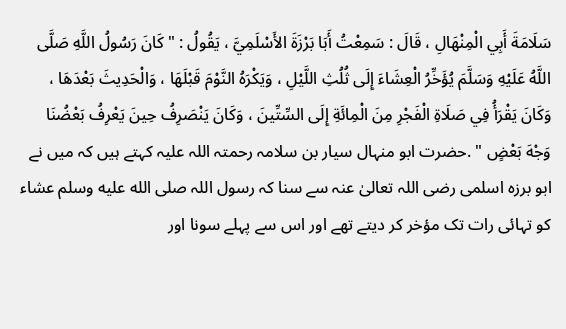سَلَامَةَ أَبِي الْمِنْهَالِ ، قَالَ : سَمِعْتُ أَبَا بَرْزَةَ الأَسْلَمِيَّ ، يَقُولُ : " كَانَ رَسُولُ اللَّهِ صَلَّى اللَّهُ عَلَيْهِ وَسَلَّمَ يُؤَخِّرُ الْعِشَاءَ إِلَى ثُلُثِ اللَّيْلِ ، وَيَكْرَهُ النَّوْمَ قَبْلَهَا ، وَالْحَدِيثَ بَعْدَهَا ، وَكَانَ يَقْرَأُ فِي صَلَاةِ الْفَجْرِ مِنَ الْمِائَةِ إِلَى السِّتِّينَ ، وَكَانَ يَنْصَرِفُ حِينَ يَعْرِفُ بَعْضُنَا وَجْهَ بَعْضٍ " .حضرت ابو منہال سیار بن سلامہ رحمتہ اللہ علیہ کہتے ہیں کہ میں نے ابو برزہ اسلمی رضی اللہ تعالیٰ عنہ سے سنا کہ رسول اللہ صلى الله عليه وسلم عشاء کو تہائی رات تک مؤخر کر دیتے تھے اور اس سے پہلے سونا اور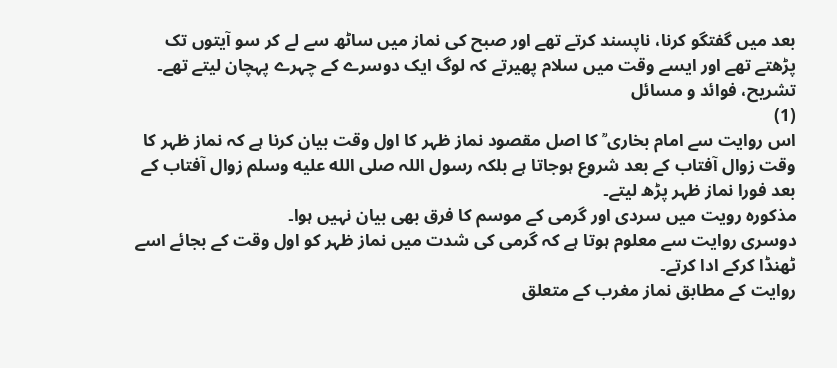بعد میں گفتگو کرنا، ناپسند کرتے تھے اور صبح کی نماز میں ساٹھ سے لے کر سو آیتوں تک پڑھتے تھے اور ایسے وقت میں سلام پھیرتے کہ لوگ ایک دوسرے کے چہرے پہچان لیتے تھے۔
تشریح، فوائد و مسائل
(1)
اس روایت سے امام بخاری ؒ کا اصل مقصود نماز ظہر کا اول وقت بیان کرنا ہے کہ نماز ظہر کا وقت زوال آفتاب کے بعد شروع ہوجاتا ہے بلکہ رسول اللہ صلى الله عليه وسلم زوال آفتاب کے بعد فورا نماز ظہر پڑھ لیتے۔
مذکورہ رویت میں سردی اور گرمی کے موسم کا فرق بھی بیان نہیں ہوا۔
دوسری روایت سے معلوم ہوتا ہے کہ گرمی کی شدت میں نماز ظہر کو اول وقت کے بجائے اسے ٹھنڈا کرکے ادا کرتے۔
روایت کے مطابق نماز مغرب کے متعلق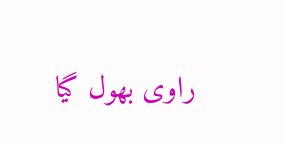راوی بھول گیا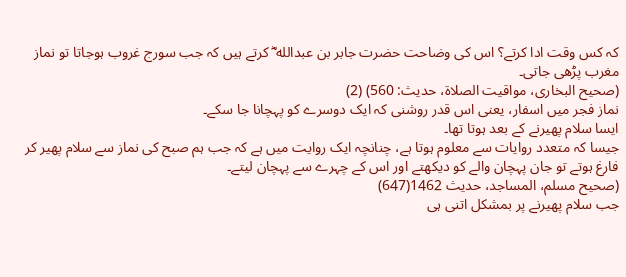کہ کس وقت ادا کرتے؟ اس کی وضاحت حضرت جابر بن عبدالله ؓ کرتے ہیں کہ جب سورج غروب ہوجاتا تو نماز مغرب پڑھی جاتی۔
(صحیح البخاری، مواقیت الصلاة، حدیث: 560) (2)
نماز فجر میں اسفار، یعنی اس قدر روشنی کہ ایک دوسرے کو پہچانا جا سکے۔
ایسا سلام پھیرنے کے بعد ہوتا تھا۔
جیسا کہ متعدد روایات سے معلوم ہوتا ہے، چنانچہ ایک روایت میں ہے کہ جب ہم صبح کی نماز سے سلام پھیر کر فارغ ہوتے تو جان پہچان والے کو دیکھتے اور اس کے چہرے سے پہچان لیتے۔
(صحیح مسلم، المساجد، حدیث 1462(647)
جب سلام پھیرنے پر بمشکل اتنی ہی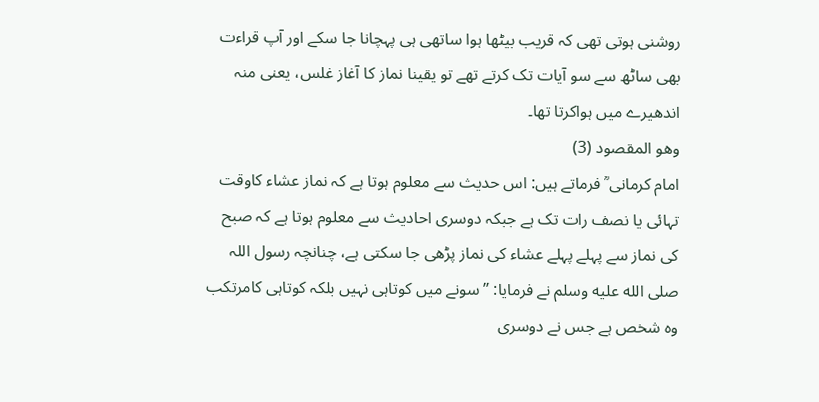روشنی ہوتی تھی کہ قریب بیٹھا ہوا ساتھی ہی پہچانا جا سکے اور آپ قراءت بھی ساٹھ سے سو آیات تک کرتے تھے تو یقینا نماز کا آغاز غلس، یعنی منہ اندھیرے میں ہواکرتا تھا۔
وهو المقصود (3)
امام کرمانی ؒ فرماتے ہیں: اس حدیث سے معلوم ہوتا ہے کہ نماز عشاء کاوقت تہائی یا نصف رات تک ہے جبکہ دوسری احادیث سے معلوم ہوتا ہے کہ صبح کی نماز سے پہلے پہلے عشاء کی نماز پڑھی جا سکتی ہے، چنانچہ رسول اللہ صلى الله عليه وسلم نے فرمایا: ’’سونے میں کوتاہی نہیں بلکہ کوتاہی کامرتکب وہ شخص ہے جس نے دوسری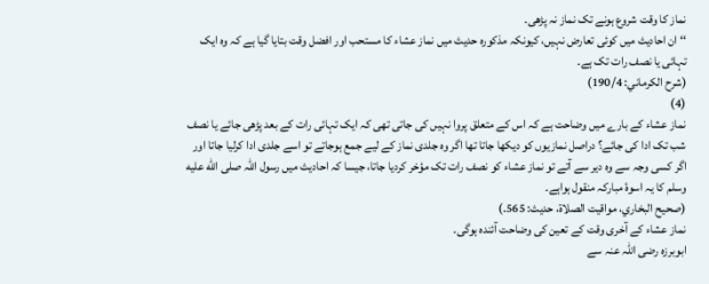نماز کا وقت شروع ہونے تک نماز نہ پڑھی۔
‘‘ ان احادیث میں کوئی تعارض نہیں، کیونکہ مذکورہ حدیث میں نماز عشاء کا مستحب اور افضل وقت بتایا گیا ہے کہ وہ ایک تہائی یا نصف رات تک ہے۔
(شرح الکرماني: 190/4)
(4)
نماز عشاء کے بارے میں وضاحت ہے کہ اس کے متعلق پروا نہیں کی جاتی تھی کہ ایک تہائی رات کے بعد پڑھی جائے یا نصف شب تک ادا کی جائے؟ دراصل نمازیوں کو دیکھا جاتا تھا اگر وہ جلدی نماز کے لیے جمع ہوجاتے تو اسے جلدی ادا کرلیا جاتا اور اگر کسی وجہ سے وہ دیر سے آتے تو نماز عشاء کو نصف رات تک مؤخر کردیا جاتا، جیسا کہ احادیث میں رسول اللہ صلى الله عليه وسلم کا یہ اسوۂ مبارکہ منقول ہواہے۔
(صحیح البخاري، مواقیت الصلاة، حدیث: 565.)
نماز عشاء کے آخری وقت کے تعین کی وضاحت آئندہ ہوگی۔
ابوبرزہ رضی اللہ عنہ سے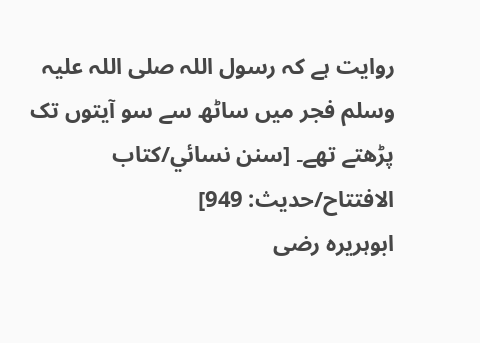روایت ہے کہ رسول اللہ صلی اللہ علیہ وسلم فجر میں ساٹھ سے سو آیتوں تک پڑھتے تھے۔ [سنن نسائي/كتاب الافتتاح/حدیث: 949]
ابوہریرہ رضی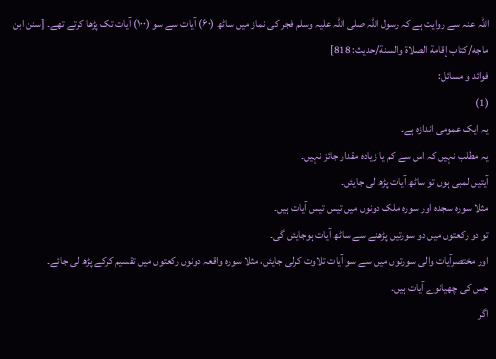اللہ عنہ سے روایت ہے کہ رسول اللہ صلی اللہ علیہ وسلم فجر کی نماز میں ساٹھ (۶۰) آیات سے سو (۱۰۰) آیات تک پڑھا کرتے تھے۔ [سنن ابن ماجه/كتاب إقامة الصلاة والسنة/حدیث: 818]
فوائد و مسائل:
(1)
یہ ایک عمومی اندازہ ہے۔
یہ مطلب نہیں کہ اس سے کم یا زیادہ مقدار جائز نہیں۔
آیتیں لمبی ہوں تو ساٹھ آیات پڑھ لی جایئں۔
مثلا سورہ سجدہ اور سورہ ملک دونوں میں تیس تیس آیات ہیں۔
تو دو رکعتوں میں دو سورتیں پڑھنے سے ساٹھ آیات ہوجایئں گی۔
اور مختصرآیات والی سورتوں میں سے سو آیات تلاوت کرلی جایئں، مثلا سورہ واقعہ دونوں رکعتوں میں تقسیم کرکے پڑھ لی جائے۔
جس کی چھیانوے آیات ہیں۔
اگر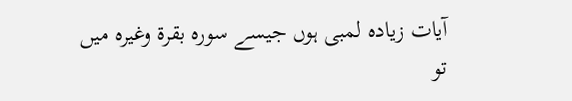آیات زیادہ لمبی ہوں جیسے سورہ بقرة وغیرہ میں تو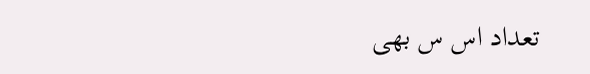تعداد اس س بھی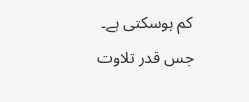کم ہوسکتی ہے۔
جس قدر تلاوت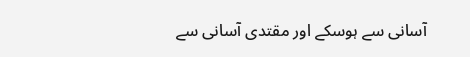آسانی سے ہوسکے اور مقتدی آسانی سے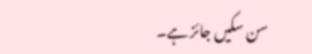سن سکیں جائز ہے۔